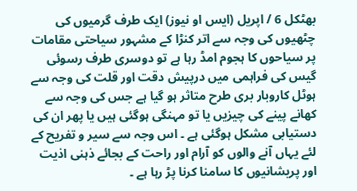بھٹکل 6 / اپریل (ایس او نیوز) ایک طرف گرمیوں کی چٹھیوں کی وجہ سے اتر کنڑا کے مشہور سیاحتی مقامات پر سیاحوں کا ہجوم امڈ رہا ہے تو دوسری طرف رسوئی گیس کی فراہمی میں درپیش دقت اور قلت کی وجہ سے ہوٹل کاروبار بری طرح متاثر ہو گیا ہے جس کی وجہ سے کھانے پینے کی چیزیں یا تو مہنگی ہوگئی ہیں یا پھر ان کی دستیابی مشکل ہوگئی ہے ۔ اس وجہ سے سیر و تفریح کے لئے یہاں آنے والوں کو آرام اور راحت کے بجائے ذہنی اذیت اور پریشانیوں کا سامنا کرنا پڑ رہا ہے ۔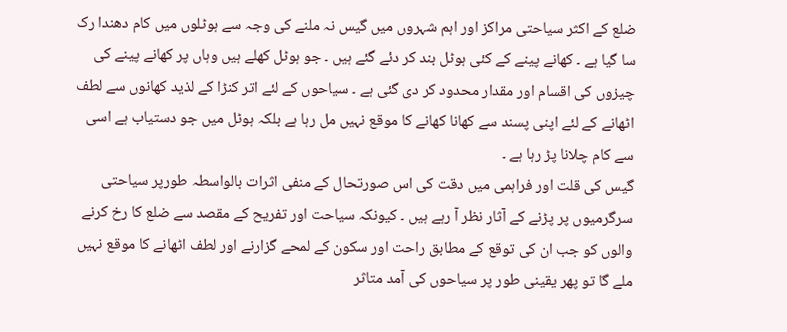ضلع کے اکثر سیاحتی مراکز اور اہم شہروں میں گیس نہ ملنے کی وجہ سے ہوٹلوں میں کام دھندا رک سا گیا ہے ۔ کھانے پینے کے کئی ہوٹل بند کر دئے گئے ہیں ۔ جو ہوٹل کھلے ہیں وہاں پر کھانے پینے کی چیزوں کی اقسام اور مقدار محدود کر دی گئی ہے ۔ سیاحوں کے لئے اتر کنڑا کے لذید کھانوں سے لطف اٹھانے کے لئے اپنی پسند سے کھانا کھانے کا موقع نہیں مل رہا ہے بلکہ ہوٹل میں جو دستیاب ہے اسی سے کام چلانا پڑ رہا ہے ۔
گیس کی قلت اور فراہمی میں دقت کی اس صورتحال کے منفی اثرات بالواسطہ طورپر سیاحتی سرگرمیوں پر پڑنے کے آثار نظر آ رہے ہیں ۔ کیونکہ سیاحت اور تفریح کے مقصد سے ضلع کا رخ کرنے والوں کو جب ان کی توقع کے مطابق راحت اور سکون کے لمحے گزارنے اور لطف اٹھانے کا موقع نہیں ملے گا تو پھر یقینی طور پر سیاحوں کی آمد متاثر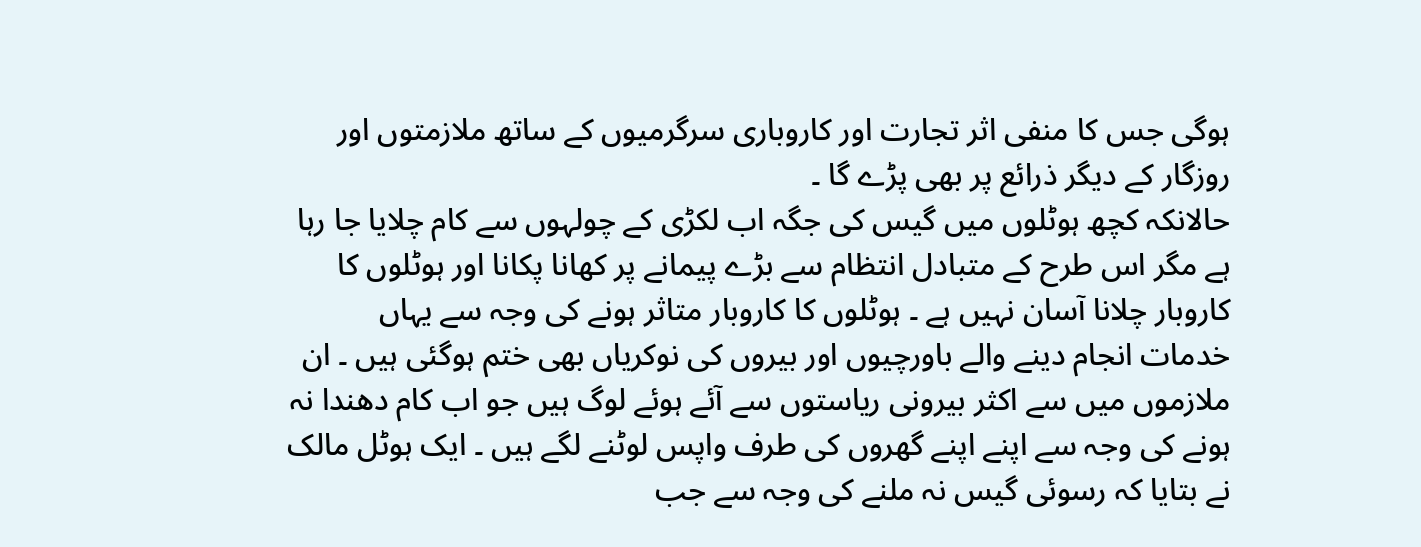ہوگی جس کا منفی اثر تجارت اور کاروباری سرگرمیوں کے ساتھ ملازمتوں اور روزگار کے دیگر ذرائع پر بھی پڑے گا ۔
حالانکہ کچھ ہوٹلوں میں گیس کی جگہ اب لکڑی کے چولہوں سے کام چلایا جا رہا ہے مگر اس طرح کے متبادل انتظام سے بڑے پیمانے پر کھانا پکانا اور ہوٹلوں کا کاروبار چلانا آسان نہیں ہے ۔ ہوٹلوں کا کاروبار متاثر ہونے کی وجہ سے یہاں خدمات انجام دینے والے باورچیوں اور بیروں کی نوکریاں بھی ختم ہوگئی ہیں ۔ ان ملازموں میں سے اکثر بیرونی ریاستوں سے آئے ہوئے لوگ ہیں جو اب کام دھندا نہ ہونے کی وجہ سے اپنے اپنے گھروں کی طرف واپس لوٹنے لگے ہیں ۔ ایک ہوٹل مالک نے بتایا کہ رسوئی گیس نہ ملنے کی وجہ سے جب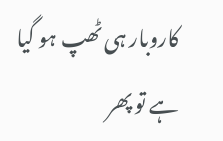کاروبار ہی ٹھپ ہو گیا ہے تو پھر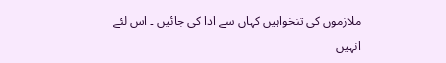ملازموں کی تنخواہیں کہاں سے ادا کی جائیں ۔ اس لئے انہیں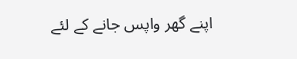اپنے گھر واپس جانے کے لئے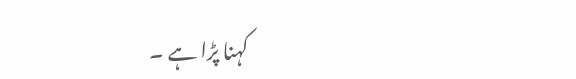کہنا پڑا ہے ۔